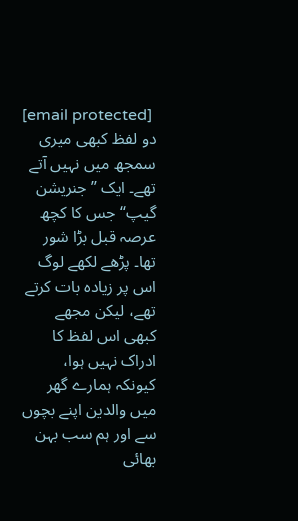[email protected]
دو لفظ کبھی میری سمجھ میں نہیں آتے تھے۔ ایک ’’جنریشن گیپ‘‘ جس کا کچھ عرصہ قبل بڑا شور تھا۔ پڑھے لکھے لوگ اس پر زیادہ بات کرتے تھے، لیکن مجھے کبھی اس لفظ کا ادراک نہیں ہوا، کیونکہ ہمارے گھر میں والدین اپنے بچوں سے اور ہم سب بہن بھائی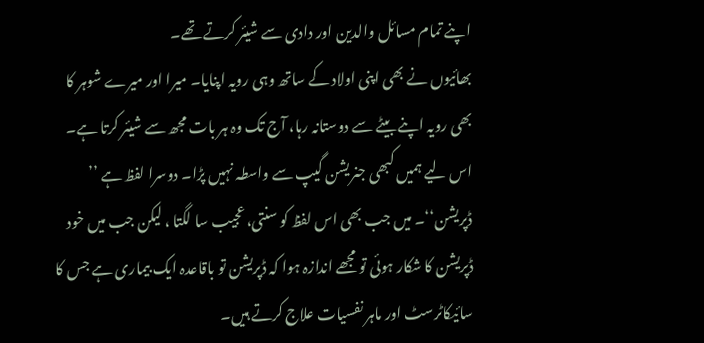اپنے تمام مسائل والدین اور دادی سے شیئر کرتے تھے۔
بھائیوں نے بھی اپنی اولاد کے ساتھ وہی رویہ اپنایا۔ میرا اور میرے شوہر کا بھی رویہ اپنے بیٹے سے دوستانہ رہا، آج تک وہ ہر بات مجھ سے شیئر کرتا ہے۔ اس لیے ہمیں کبھی جنریشن گیپ سے واسطہ نہیں پڑا۔ دوسرا لفظ ہے ’’ ڈپریشن‘‘۔ میں جب بھی اس لفظ کو سنتی، عجیب سا لگتا ، لیکن جب میں خود ڈپریشن کا شکار ہوئی تو مجھے اندازہ ہوا کہ ڈپریشن تو باقاعدہ ایک بیماری ہے جس کا سائیکاٹرسٹ اور ماہر نفسیات علاج کرتے ہیں۔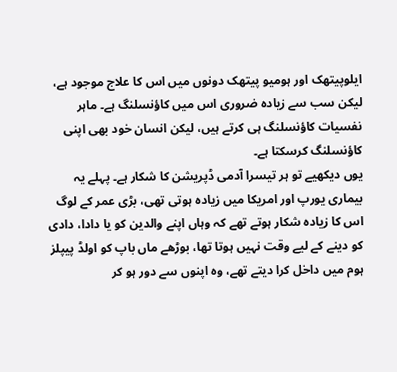ایلوپیتھک اور ہومیو پیتھک دونوں میں اس کا علاج موجود ہے، لیکن سب سے زیادہ ضروری اس میں کاؤنسلنگ ہے۔ ماہر نفسیات کاؤنسلنگ ہی کرتے ہیں، لیکن انسان خود بھی اپنی کاؤنسلنگ کرسکتا ہے۔
یوں دیکھیے تو ہر تیسرا آدمی ڈپریشن کا شکار ہے۔ پہلے یہ بیماری یورپ اور امریکا میں زیادہ ہوتی تھی، بڑی عمر کے لوگ اس کا زیادہ شکار ہوتے تھے کہ وہاں اپنے والدین کو یا دادا، دادی کو دینے کے لیے وقت نہیں ہوتا تھا، بوڑھے ماں باپ کو اولڈ پیپلز ہوم میں داخل کرا دیتے تھے، وہ اپنوں سے دور ہو کر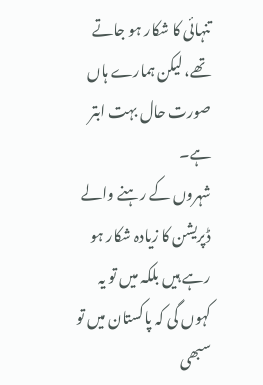تنہائی کا شکار ہو جاتے تھے، لیکن ہمارے ہاں صورت حال بہت ابتر ہے۔
شہروں کے رہنے والے ڈپریشن کا زیادہ شکار ہو رہے ہیں بلکہ میں تو یہ کہوں گی کہ پاکستان میں تو سبھی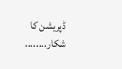ڈپریشن کا شکار........